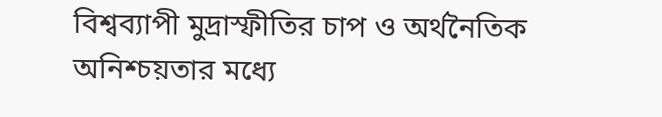বিশ্বব্যাপী মুদ্রাস্ফীতির চাপ ও অর্থনৈতিক অনিশ্চয়তার মধ্যে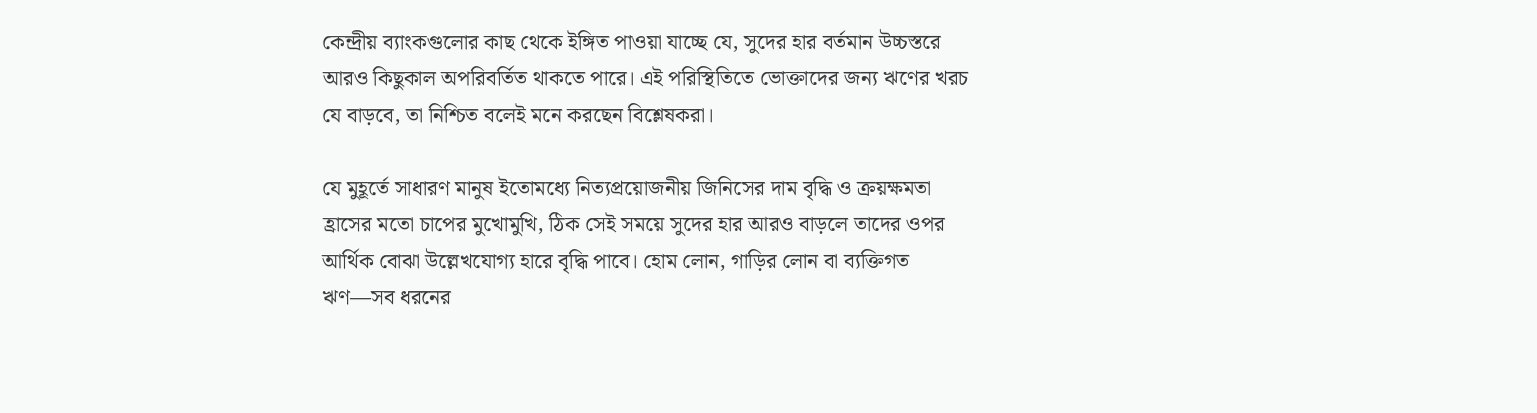কেন্দ্রীয় ব্যাংকগুলোর কাছ থেকে ইঙ্গিত পাওয়া যাচ্ছে যে, সুদের হার বর্তমান উচ্চস্তরে আরও কিছুকাল অপরিবর্তিত থাকতে পারে। এই পরিস্থিতিতে ভোক্তাদের জন্য ঋণের খরচ যে বাড়বে, তা নিশ্চিত বলেই মনে করছেন বিশ্লেষকরা।

যে মুহূর্তে সাধারণ মানুষ ইতোমধ্যে নিত্যপ্রয়োজনীয় জিনিসের দাম বৃদ্ধি ও ক্রয়ক্ষমতা হ্রাসের মতো চাপের মুখোমুখি, ঠিক সেই সময়ে সুদের হার আরও বাড়লে তাদের ওপর আর্থিক বোঝা উল্লেখযোগ্য হারে বৃদ্ধি পাবে। হোম লোন, গাড়ির লোন বা ব্যক্তিগত ঋণ—সব ধরনের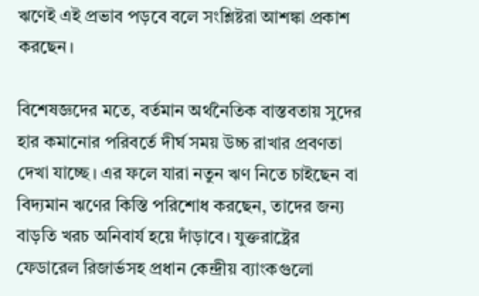ঋণেই এই প্রভাব পড়বে বলে সংশ্লিষ্টরা আশঙ্কা প্রকাশ করছেন।

বিশেষজ্ঞদের মতে, বর্তমান অর্থনৈতিক বাস্তবতায় সুদের হার কমানোর পরিবর্তে দীর্ঘ সময় উচ্চ রাখার প্রবণতা দেখা যাচ্ছে। এর ফলে যারা নতুন ঋণ নিতে চাইছেন বা বিদ্যমান ঋণের কিস্তি পরিশোধ করছেন, তাদের জন্য বাড়তি খরচ অনিবার্য হয়ে দাঁড়াবে। যুক্তরাষ্ট্রের ফেডারেল রিজার্ভসহ প্রধান কেন্দ্রীয় ব্যাংকগুলো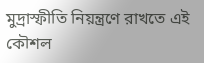মুদ্রাস্ফীতি নিয়ন্ত্রণে রাখতে এই কৌশল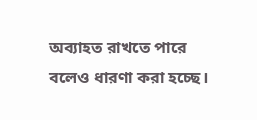অব্যাহত রাখতে পারে বলেও ধারণা করা হচ্ছে।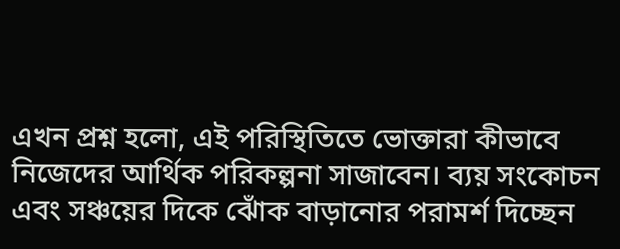এখন প্রশ্ন হলো, এই পরিস্থিতিতে ভোক্তারা কীভাবে নিজেদের আর্থিক পরিকল্পনা সাজাবেন। ব্যয় সংকোচন এবং সঞ্চয়ের দিকে ঝোঁক বাড়ানোর পরামর্শ দিচ্ছেন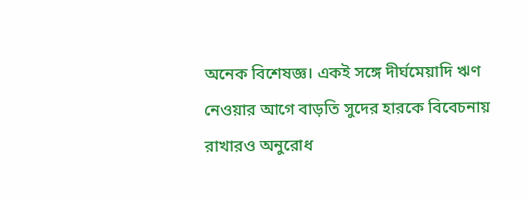অনেক বিশেষজ্ঞ। একই সঙ্গে দীর্ঘমেয়াদি ঋণ নেওয়ার আগে বাড়তি সুদের হারকে বিবেচনায় রাখারও অনুরোধ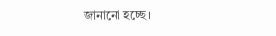জানানো হচ্ছে।